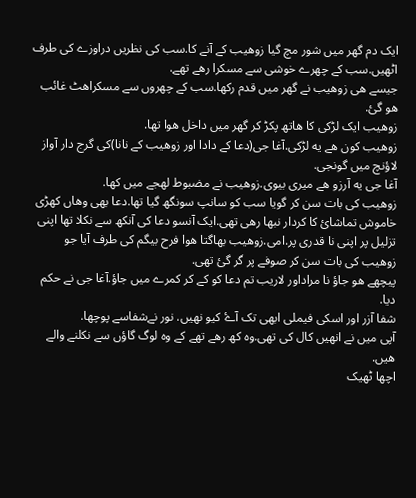ایک دم گھر میں شور مچ گیا زوھیب کے آنے کا.سب کی نظریں دراوزے کی طرف اٹھیں.سب کے چھرے خوشی سے مسکرا رھے تھے.
جیسے ھی زوھیب نے گھر میں قدم رکھا.سب کے چهروں سے مسکراھٹ غائب ھو گئ.
زوھیب ایک لڑکی کا ھاتھ پکڑ کر گھر میں داخل ھوا تھا.
زوھیب کون ھے یه لڑکی.آغا جی(دعا کے دادا اور زوھیب کے نانا)کی گرج دار آواز لاؤنچ میں گونجی.
آغا جی یه آرزو ھے میری بیوی.زوھیب نے مضبوط لھجے میں کھا.
زوھیب کی بات سن کر گویا سب کو سانپ سونگھ گیا تھا.دعا بھی وھاں کھڑی خاموش تماشائ کا کردار نبھا رھی تھی.ایک آنسو دعا کی آنکھ سے نکلا تھا اپنی تزلیل پر اپنی نا قدری پر.امی.زوھیب بھاگتا ھوا فرح بیگم کی طرف آیا جو زوھیب کی بات سن کر صوفے پر گر گئ تھی.
پیچھے ھو جاؤ نا مراداور لاریب تم دعا کو کے کر کمرے میں جاؤ.آغا جی نے حکم دیا.
شفا آزر اور اسکی فیملی ابھی تک آۓ کیو نھیں. نور نےشفاسے پوچھا.
آپی میں نے انھیں کال کی تھی.وه کھ رھے تھے کے وه لوگ گاؤں سے نکلنے والے ھیں.
اچھا ٹھیک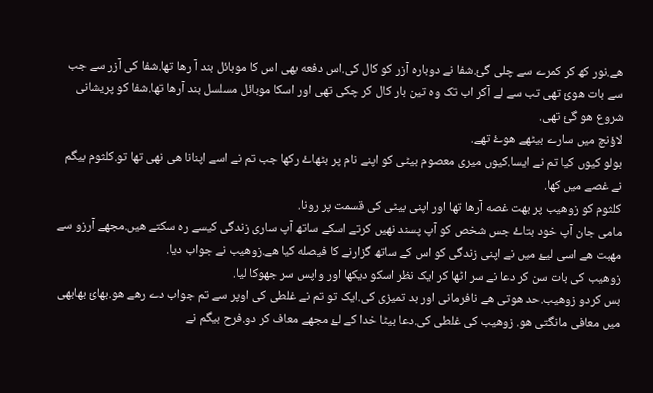ھے.نور کھ کر کمرے سے چلی گئ.شفا نے دوباره آزر کو کال کی.اس دفعه بھی اس کا موبائل بند آ رھا تھا.شفا کی آزر سے جب سے بات ھوئ تھی تب سے لے آکر اب تک وه تین بار کال کر چکی تھی اور اسکا موبائل مسلسل بند آرھا تھا.شفا کو پریشانی شروع ھو گئ تھی.
لاؤنچ میں سارے بیٹھے ھوۓ تھے.
بولو کیوں کیا تم نے ایسا.کیوں میری معصوم بیٹی کو اپنے نام پر بٹھاۓ رکھا جب تم نے اسے اپنانا ھی نھی تھا تو.کلثوم بیگم نے غصے میں کھا.
کلثوم کو زوھیب پر بھت غصه آرھا تھا اور اپنی بیٹی کی قسمت پر رونا.
مامی جان آپ خود بتاۓ جس شخص کو آپ پسند نھیں کرتے اسکے ساتھ آپ ساری زندگی کیسے ره سکتے ھیں.مجھے آرزو سے مھبت ھے اسی لیۓ میں نے اپنی زندگی کو اس کے ساتھ گزارنے کا فیصله کیا ھے.زوھیب نے جواب دیا.
زوھیب کی بات سن کر دعا نے سر اٹھا کر ایک نظر اسکو دیکھا اور واپس سر جھوکا لیا.
بس کردو زوھیب.حد ھوتی ھے نافرمانی اور بد تمیزی کی.ایک تو تم نے غلطی کی اوپر سے تم جواب دے رھے ھو.بھائ بھابھی میں معافی مانگتی ھو. زوھیب کی غلطی کی.دعا بیٹا خدا کے لۓ مجھے معاف کر دو.فرح بیگم نے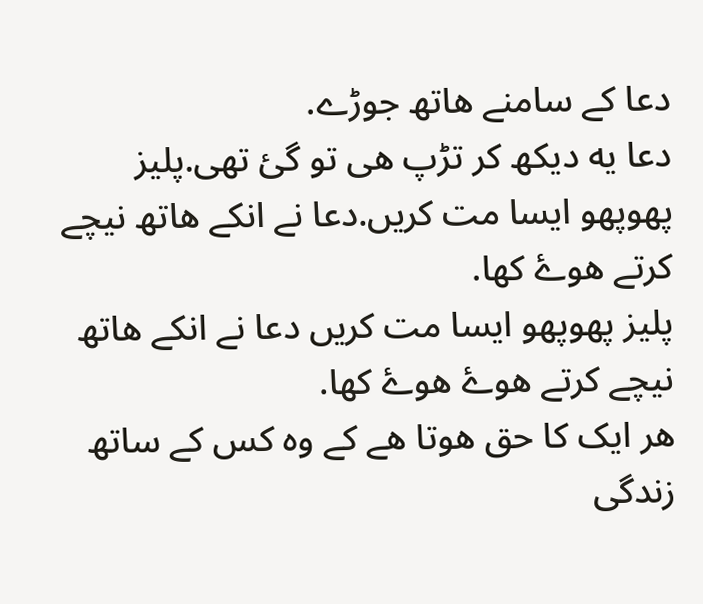دعا کے سامنے ھاتھ جوڑے.
دعا یه دیکھ کر تڑپ ھی تو گئ تھی.پلیز پھوپھو ایسا مت کریں.دعا نے انکے ھاتھ نیچے کرتے ھوۓ کھا.
پلیز پھوپھو ایسا مت کریں دعا نے انکے ھاتھ نیچے کرتے ھوۓ ھوۓ کھا.
ھر ایک کا حق ھوتا ھے کے وه کس کے ساتھ زندگی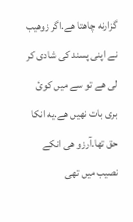گزارنه چاھتا ھے.اگر زوھیب نے اپنی پسند کی شادی کر لی ھے تو سے میں کوئ بری بات نھیں ھے.یه انکا حق تھا.آرزو ھی انکے نصیب میں تھی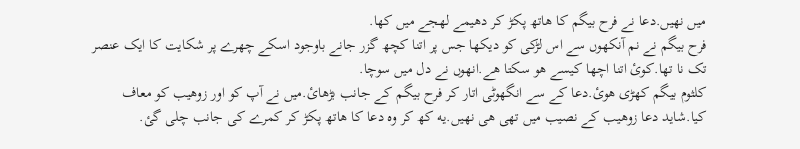میں نھیں.دعا نے فرح بیگم کا ھاتھ پکڑ کر دھیمے لھجے میں کھا.
فرح بیگم نے نم آنکھوں سے اس لڑکی کو دیکھا جس پر اتنا کچھ گزر جانے باوجود اسکے چھرے پر شکایت کا ایک عنصر تک نا تھا.کوئ اتنا اچھا کیسے ھو سکتا ھے.انھوں نے دل میں سوچا.
کلثوم بیگم کھڑی ھوئ.دعا کے سے انگھوٹی اتار کر فرح بیگم کے جانب بڑھائ.میں نے آپ کو اور زوھیب کو معاف کیا.شاید دعا زوھیب کے نصیب میں تھی ھی نھیں.یه کھ کر وه دعا کا ھاتھ پکڑ کر کمرے کی جانب چلی گئ.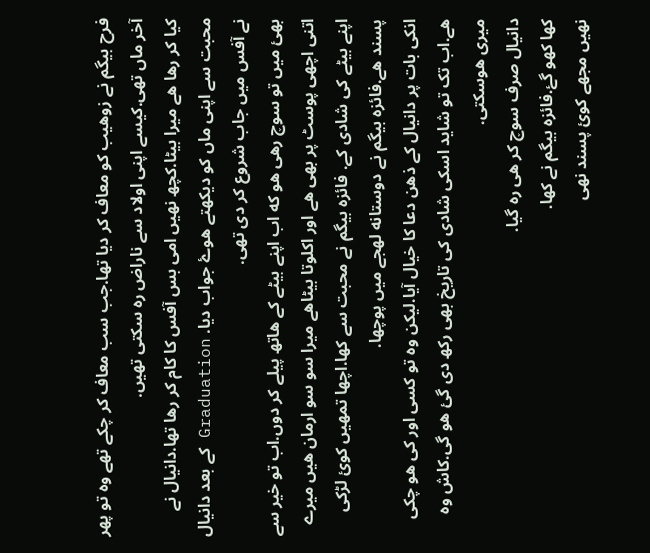فرح بیگم نے زوھیب کو معاف کر دیا تھا.جب سب معاف کر چکے تھے وه تو پھر آخر ماں تھی.کیسے اپنی اولاد سے ناراض ره سکتی تھیں.
کیا کر رھا ھے میرا بیٹا.کچھ نھیں امی بس آفس کا کام کر رھا تھا.دانیال نے محبت سے اپنی ماں کو دیکھتے ھوۓ جواب دیا. Graduation کے بعد دانیال نے آفس میں جاب شروع کر دی تھی.
بھئ میں تو سوچ رهی ھو که اب اپنے بیٹے کے ھاتھ پیلے کر دوں.اب تو خیر سے اتنی اچھی پوسٹ پر بھی ھے اور اکلوتا بیٹاھے میرا سو سو ارمان ھیں میرے اپنے بیٹے کی شادی کے. فائزه بیگم نے محبت سے کھا.اچھا تمھیں کوئ لڑکی پسند ھے.فائزه بیگم نے دوستانه لهجے میں پوچھا.
انکی بات پر دانیال کے ذھن دعا کا خیال آیا.لیکن وه تو کسی اور کی ھو چکی ھے.اب تک تو شاید اسکی شادی کی تاریخ بھی رکھ دی گئ ھو گی.کاش وه میری ھوسکتی.
دانیال صرف سوچ کر ھی ره گیا.
کھا کھو گۓ.فائزه بیگم نے کھا.
نھیں مجھے کوئ پسند نهی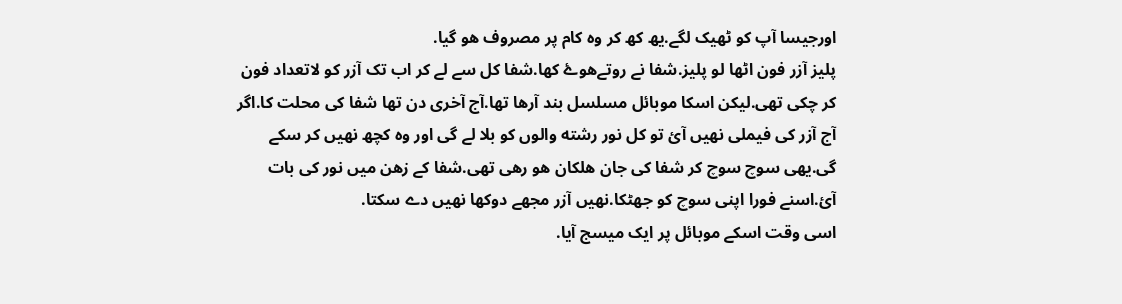اورجیسا آپ کو ٹھیک لگے.یھ کھ کر وه کام پر مصروف ھو گیا.
پلیز آزر فون اٹھا لو پلیز.شفا نے روتےھوۓ کھا.شفا کل سے لے کر اب تک آزر کو لاتعداد فون کر چکی تھی.لیکن اسکا موبائل مسلسل بند آرھا تھا.آج آخری دن تھا شفا کی محلت کا.اگر آج آزر کی فیملی نھیں آئ تو کل نور رشته والوں کو بلا لے گی اور وه کچھ نھیں کر سکے گی.یهی سوچ سوچ کر شفا کی جان ھلکان ھو رھی تھی.شفا کے زھن میں نور کی بات آئ.اسنے فورا اپنی سوچ کو جھٹکا.نھیں آزر مجھے دوکھا نھیں دے سکتا.
اسی وقت اسکے موبائل پر ایک میسج آیا.